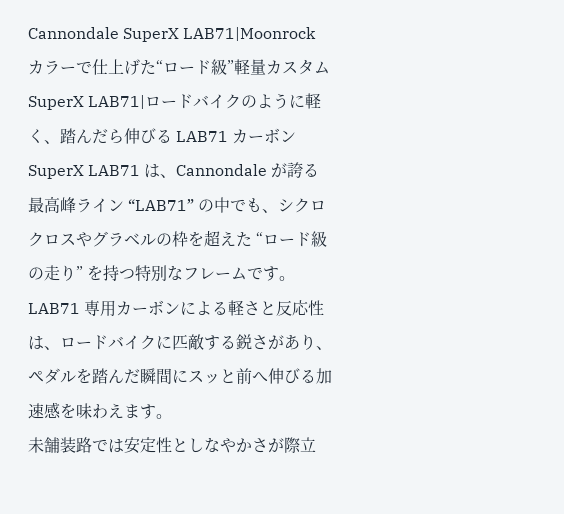Cannondale SuperX LAB71|Moonrock カラーで仕上げた“ロード級”軽量カスタム
SuperX LAB71|ロードバイクのように軽く、踏んだら伸びる LAB71 カーボン
SuperX LAB71 は、Cannondale が誇る最高峰ライン “LAB71” の中でも、シクロクロスやグラベルの枠を超えた “ロード級の走り” を持つ特別なフレームです。
LAB71 専用カーボンによる軽さと反応性は、ロードバイクに匹敵する鋭さがあり、ペダルを踏んだ瞬間にスッと前へ伸びる加速感を味わえます。
未舗装路では安定性としなやかさが際立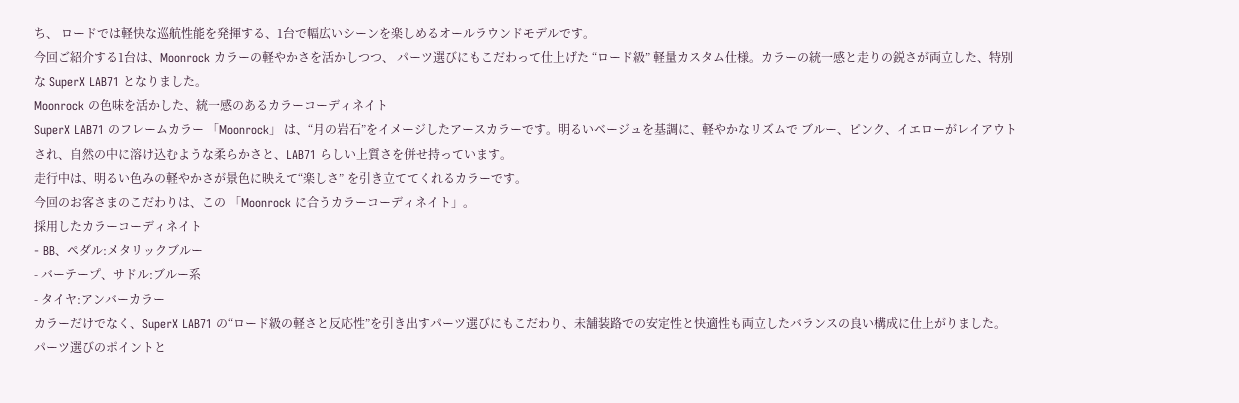ち、 ロードでは軽快な巡航性能を発揮する、1台で幅広いシーンを楽しめるオールラウンドモデルです。
今回ご紹介する1台は、Moonrock カラーの軽やかさを活かしつつ、 パーツ選びにもこだわって仕上げた “ロード級” 軽量カスタム仕様。カラーの統一感と走りの鋭さが両立した、特別な SuperX LAB71 となりました。
Moonrock の色味を活かした、統一感のあるカラーコーディネイト
SuperX LAB71 のフレームカラー 「Moonrock」 は、“月の岩石”をイメージしたアースカラーです。明るいベージュを基調に、軽やかなリズムで ブルー、ピンク、イエローがレイアウトされ、自然の中に溶け込むような柔らかさと、LAB71 らしい上質さを併せ持っています。
走行中は、明るい色みの軽やかさが景色に映えて“楽しさ” を引き立ててくれるカラーです。
今回のお客さまのこだわりは、この 「Moonrock に合うカラーコーディネイト」。
採用したカラーコーディネイト
- BB、ペダル:メタリックブルー
- バーテープ、サドル:ブルー系
- タイヤ:アンバーカラー
カラーだけでなく、SuperX LAB71 の“ロード級の軽さと反応性”を引き出すパーツ選びにもこだわり、未舗装路での安定性と快適性も両立したバランスの良い構成に仕上がりました。
パーツ選びのポイントと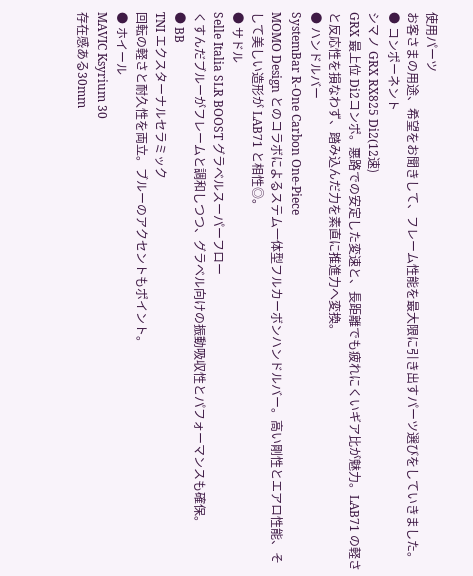使用パーツ
お客さまの用途、希望をお聞きして、フレーム性能を最大限に引き出すパーツ選びをしていきました。
● コンポーネント
シマノ GRX RX825 Di2(12速)
GRX 最上位 Di2コンポ。悪路での安定した変速と、長距離でも疲れにくいギア比が魅力。LAB71 の軽さと反応性を損なわず、踏み込んだ力を素直に推進力へ変換。
● ハンドルバー
SystemBar R-One Carbon One-Piece
MOMO Design とのコラボによるステム一体型フルカーボンハンドルバー。高い剛性とエアロ性能、そして美しい造形が LAB71 と相性◎。
● サドル
Selle Italia SLR BOOST グラベルスーパーフロー
くすんだブルーがフレームと調和しつつ、グラベル向けの振動吸収性とパフォーマンスも確保。
● BB
TNI エクスターナルセラミック
回転の軽さと耐久性を両立。ブルーのアクセントもポイント。
● ホイール
MAVIC Ksyrium 30
存在感ある30mm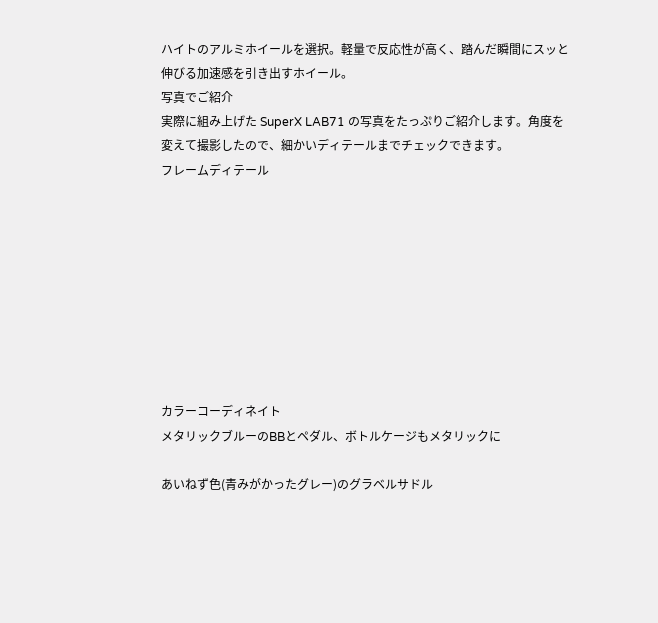ハイトのアルミホイールを選択。軽量で反応性が高く、踏んだ瞬間にスッと伸びる加速感を引き出すホイール。
写真でご紹介
実際に組み上げた SuperX LAB71 の写真をたっぷりご紹介します。角度を変えて撮影したので、細かいディテールまでチェックできます。
フレームディテール









カラーコーディネイト
メタリックブルーのBBとペダル、ボトルケージもメタリックに

あいねず色(青みがかったグレー)のグラベルサドル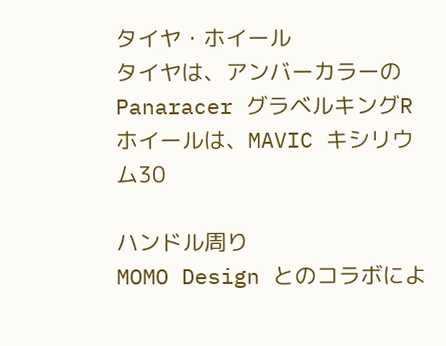タイヤ・ホイール
タイヤは、アンバーカラーのPanaracer グラベルキングR
ホイールは、MAVIC キシリウム30

ハンドル周り
MOMO Design とのコラボによ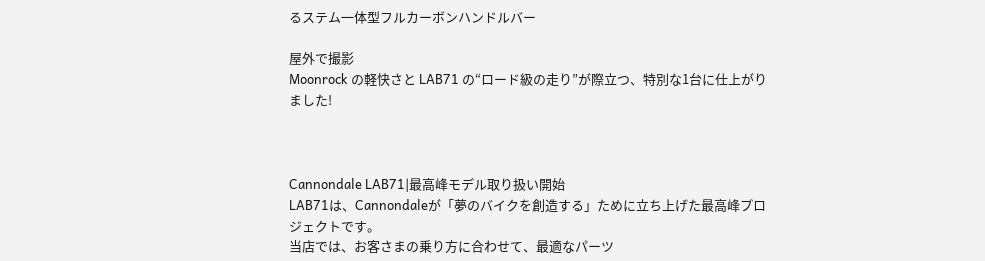るステム一体型フルカーボンハンドルバー

屋外で撮影
Moonrock の軽快さと LAB71 の“ロード級の走り”が際立つ、特別な1台に仕上がりました!



Cannondale LAB71|最高峰モデル取り扱い開始
LAB71は、Cannondaleが「夢のバイクを創造する」ために立ち上げた最高峰プロジェクトです。
当店では、お客さまの乗り方に合わせて、最適なパーツ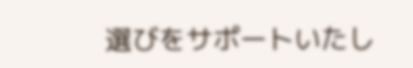選びをサポートいたし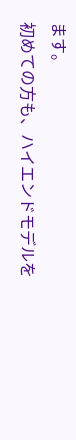ます。
初めての方も、ハイエンドモデルを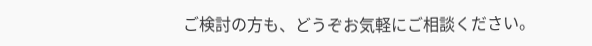ご検討の方も、どうぞお気軽にご相談ください。